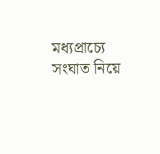মধ্যপ্রাচ্যে সংঘাত নিয়ে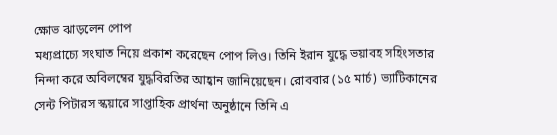ক্ষোভ ঝাড়লেন পোপ
মধ্যপ্রাচ্যে সংঘাত নিয়ে প্রকাশ করেছেন পোপ লিও। তিনি ইরান যুদ্ধে ভয়াবহ সহিংসতার নিন্দা করে অবিলম্বের যুদ্ধবিরতির আহ্বান জানিয়েছেন। রোববার (১৫ মার্চ) ভ্যাটিকানের সেন্ট পিটারস স্কয়ারে সাপ্তাহিক প্রার্থনা অনুষ্ঠানে তিনি এ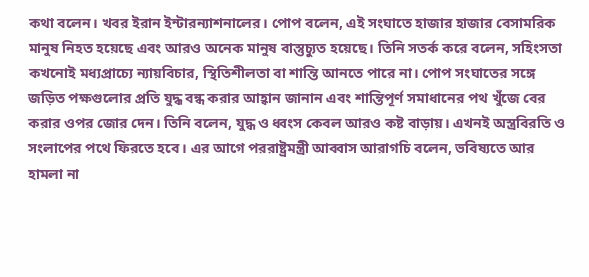কথা বলেন। খবর ইরান ইন্টারন্যাশনালের। পোপ বলেন, এই সংঘাতে হাজার হাজার বেসামরিক মানুষ নিহত হয়েছে এবং আরও অনেক মানুষ বাস্তুচ্যুত হয়েছে। তিনি সতর্ক করে বলেন, সহিংসতা কখনোই মধ্যপ্রাচ্যে ন্যায়বিচার, স্থিতিশীলতা বা শান্তি আনতে পারে না। পোপ সংঘাতের সঙ্গে জড়িত পক্ষগুলোর প্রতি যুদ্ধ বন্ধ করার আহ্বান জানান এবং শান্তিপূর্ণ সমাধানের পথ খুঁজে বের করার ওপর জোর দেন। তিনি বলেন, যুদ্ধ ও ধ্বংস কেবল আরও কষ্ট বাড়ায়। এখনই অস্ত্রবিরতি ও সংলাপের পথে ফিরতে হবে। এর আগে পররাষ্ট্রমন্ত্রী আব্বাস আরাগচি বলেন, ভবিষ্যতে আর হামলা না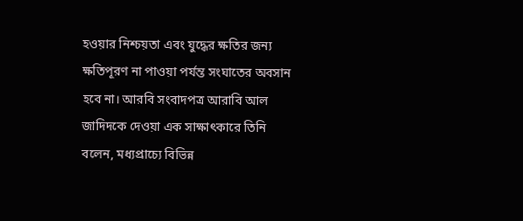হওয়ার নিশ্চয়তা এবং যুদ্ধের ক্ষতির জন্য ক্ষতিপূরণ না পাওয়া পর্যন্ত সংঘাতের অবসান হবে না। আরবি সংবাদপত্র আরাবি আল জাদিদকে দেওয়া এক সাক্ষাৎকারে তিনি বলেন, মধ্যপ্রাচ্যে বিভিন্ন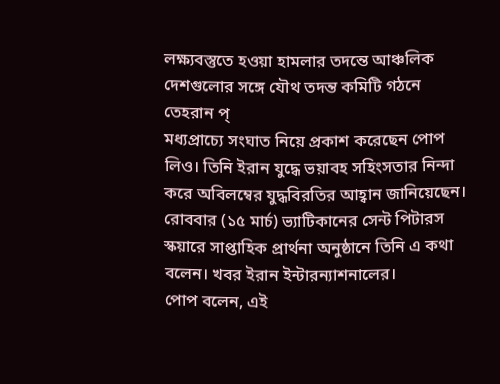লক্ষ্যবস্তুতে হওয়া হামলার তদন্তে আঞ্চলিক দেশগুলোর সঙ্গে যৌথ তদন্ত কমিটি গঠনে তেহরান প্
মধ্যপ্রাচ্যে সংঘাত নিয়ে প্রকাশ করেছেন পোপ লিও। তিনি ইরান যুদ্ধে ভয়াবহ সহিংসতার নিন্দা করে অবিলম্বের যুদ্ধবিরতির আহ্বান জানিয়েছেন।
রোববার (১৫ মার্চ) ভ্যাটিকানের সেন্ট পিটারস স্কয়ারে সাপ্তাহিক প্রার্থনা অনুষ্ঠানে তিনি এ কথা বলেন। খবর ইরান ইন্টারন্যাশনালের।
পোপ বলেন, এই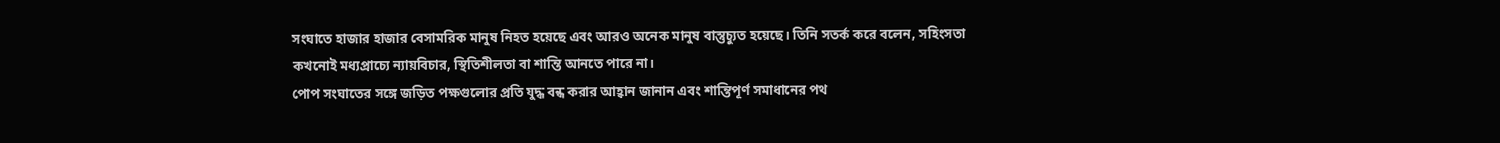সংঘাতে হাজার হাজার বেসামরিক মানুষ নিহত হয়েছে এবং আরও অনেক মানুষ বাস্তুচ্যুত হয়েছে। তিনি সতর্ক করে বলেন, সহিংসতা কখনোই মধ্যপ্রাচ্যে ন্যায়বিচার, স্থিতিশীলতা বা শান্তি আনতে পারে না।
পোপ সংঘাতের সঙ্গে জড়িত পক্ষগুলোর প্রতি যুদ্ধ বন্ধ করার আহ্বান জানান এবং শান্তিপূর্ণ সমাধানের পথ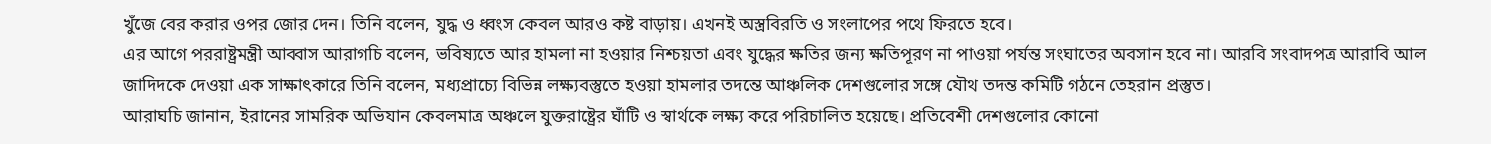খুঁজে বের করার ওপর জোর দেন। তিনি বলেন, যুদ্ধ ও ধ্বংস কেবল আরও কষ্ট বাড়ায়। এখনই অস্ত্রবিরতি ও সংলাপের পথে ফিরতে হবে।
এর আগে পররাষ্ট্রমন্ত্রী আব্বাস আরাগচি বলেন, ভবিষ্যতে আর হামলা না হওয়ার নিশ্চয়তা এবং যুদ্ধের ক্ষতির জন্য ক্ষতিপূরণ না পাওয়া পর্যন্ত সংঘাতের অবসান হবে না। আরবি সংবাদপত্র আরাবি আল জাদিদকে দেওয়া এক সাক্ষাৎকারে তিনি বলেন, মধ্যপ্রাচ্যে বিভিন্ন লক্ষ্যবস্তুতে হওয়া হামলার তদন্তে আঞ্চলিক দেশগুলোর সঙ্গে যৌথ তদন্ত কমিটি গঠনে তেহরান প্রস্তুত।
আরাঘচি জানান, ইরানের সামরিক অভিযান কেবলমাত্র অঞ্চলে যুক্তরাষ্ট্রের ঘাঁটি ও স্বার্থকে লক্ষ্য করে পরিচালিত হয়েছে। প্রতিবেশী দেশগুলোর কোনো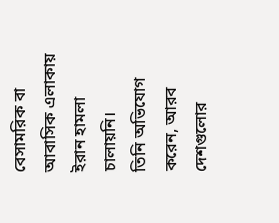বেসামরিক বা আবাসিক এলাকায় ইরান হামলা চালায়নি।
তিনি অভিযোগ করেন, আরব দেশগুলোর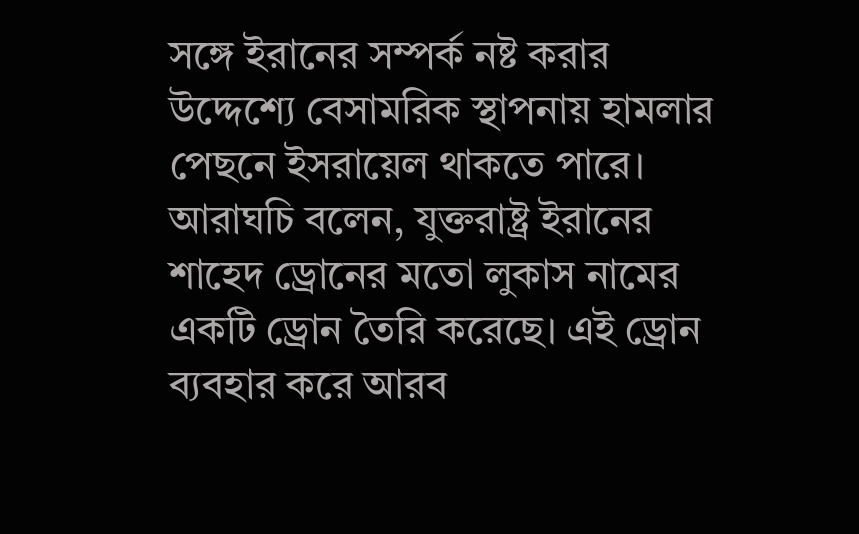সঙ্গে ইরানের সম্পর্ক নষ্ট করার উদ্দেশ্যে বেসামরিক স্থাপনায় হামলার পেছনে ইসরায়েল থাকতে পারে।
আরাঘচি বলেন, যুক্তরাষ্ট্র ইরানের শাহেদ ড্রোনের মতো লুকাস নামের একটি ড্রোন তৈরি করেছে। এই ড্রোন ব্যবহার করে আরব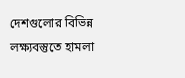দেশগুলোর বিভিন্ন লক্ষ্যবস্তুতে হামলা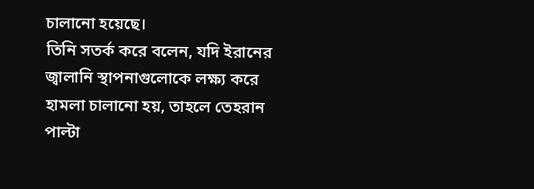চালানো হয়েছে।
তিনি সতর্ক করে বলেন, যদি ইরানের জ্বালানি স্থাপনাগুলোকে লক্ষ্য করে হামলা চালানো হয়, তাহলে তেহরান পাল্টা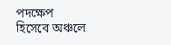পদক্ষেপ হিসেবে অঞ্চলে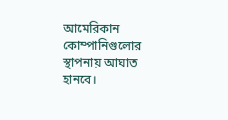আমেরিকান কোম্পানিগুলোর স্থাপনায় আঘাত হানবে।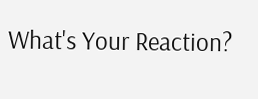What's Your Reaction?